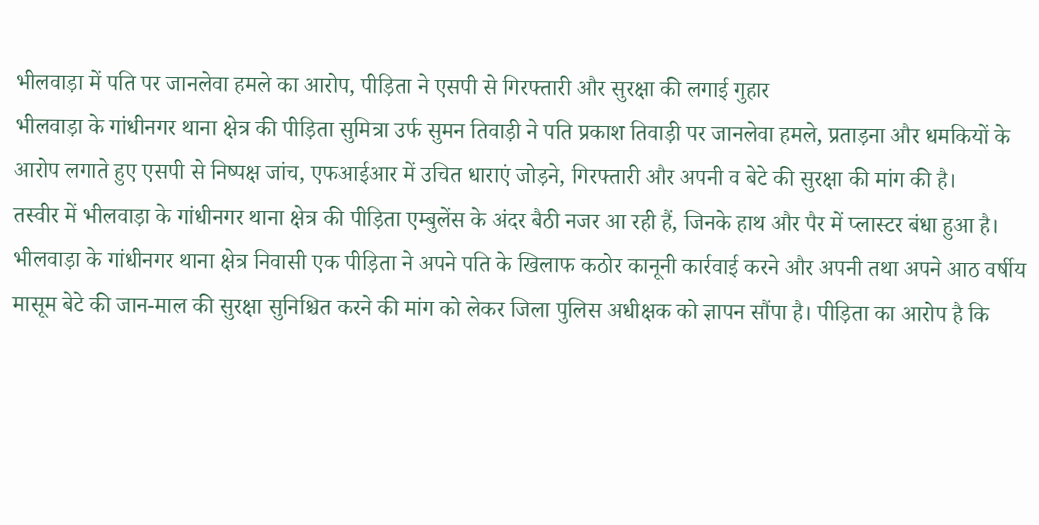भीलवाड़ा में पति पर जानलेवा हमले का आरोप, पीड़िता ने एसपी से गिरफ्तारी और सुरक्षा की लगाई गुहार
भीलवाड़ा के गांधीनगर थाना क्षेत्र की पीड़िता सुमित्रा उर्फ सुमन तिवाड़ी ने पति प्रकाश तिवाड़ी पर जानलेवा हमले, प्रताड़ना और धमकियों के आरोप लगाते हुए एसपी से निष्पक्ष जांच, एफआईआर में उचित धाराएं जोड़ने, गिरफ्तारी और अपनी व बेटे की सुरक्षा की मांग की है।
तस्वीर में भीलवाड़ा के गांधीनगर थाना क्षेत्र की पीड़िता एम्बुलेंस के अंदर बैठी नजर आ रही हैं, जिनके हाथ और पैर में प्लास्टर बंधा हुआ है।
भीलवाड़ा के गांधीनगर थाना क्षेत्र निवासी एक पीड़िता ने अपने पति के खिलाफ कठोर कानूनी कार्रवाई करने और अपनी तथा अपने आठ वर्षीय मासूम बेटे की जान-माल की सुरक्षा सुनिश्चित करने की मांग को लेकर जिला पुलिस अधीक्षक को ज्ञापन सौंपा है। पीड़िता का आरोप है कि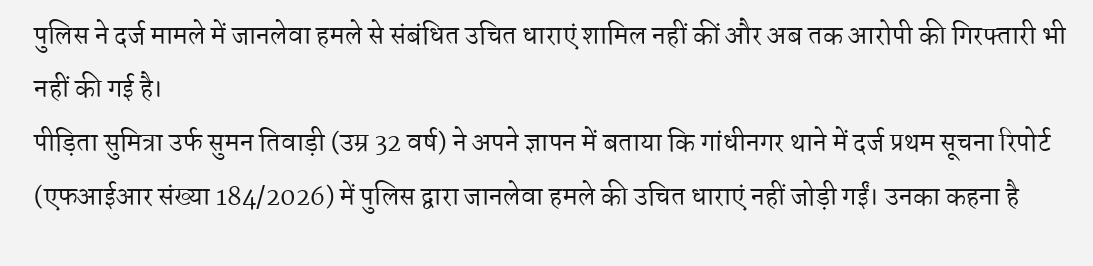पुलिस ने दर्ज मामले में जानलेवा हमले से संबंधित उचित धाराएं शामिल नहीं कीं और अब तक आरोपी की गिरफ्तारी भी नहीं की गई है।
पीड़िता सुमित्रा उर्फ सुमन तिवाड़ी (उम्र 32 वर्ष) ने अपने ज्ञापन में बताया कि गांधीनगर थाने में दर्ज प्रथम सूचना रिपोर्ट (एफआईआर संख्या 184/2026) में पुलिस द्वारा जानलेवा हमले की उचित धाराएं नहीं जोड़ी गईं। उनका कहना है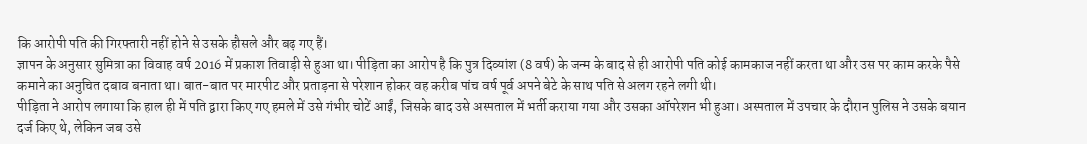कि आरोपी पति की गिरफ्तारी नहीं होने से उसके हौसले और बढ़ गए हैं।
ज्ञापन के अनुसार सुमित्रा का विवाह वर्ष 2016 में प्रकाश तिवाड़ी से हुआ था। पीड़िता का आरोप है कि पुत्र दिव्यांश (8 वर्ष) के जन्म के बाद से ही आरोपी पति कोई कामकाज नहीं करता था और उस पर काम करके पैसे कमाने का अनुचित दबाव बनाता था। बात-बात पर मारपीट और प्रताड़ना से परेशान होकर वह करीब पांच वर्ष पूर्व अपने बेटे के साथ पति से अलग रहने लगी थी।
पीड़िता ने आरोप लगाया कि हाल ही में पति द्वारा किए गए हमले में उसे गंभीर चोटें आईं, जिसके बाद उसे अस्पताल में भर्ती कराया गया और उसका ऑपरेशन भी हुआ। अस्पताल में उपचार के दौरान पुलिस ने उसके बयान दर्ज किए थे, लेकिन जब उसे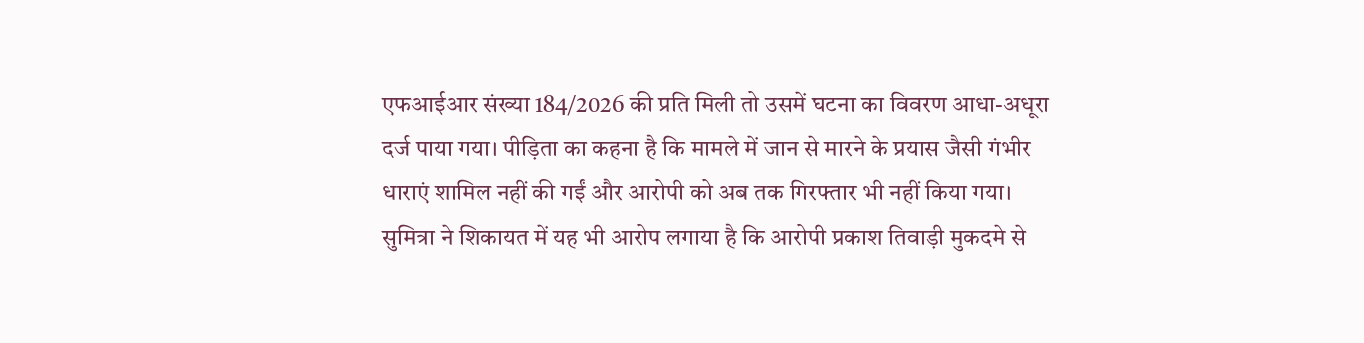एफआईआर संख्या 184/2026 की प्रति मिली तो उसमें घटना का विवरण आधा-अधूरा दर्ज पाया गया। पीड़िता का कहना है कि मामले में जान से मारने के प्रयास जैसी गंभीर धाराएं शामिल नहीं की गईं और आरोपी को अब तक गिरफ्तार भी नहीं किया गया।
सुमित्रा ने शिकायत में यह भी आरोप लगाया है कि आरोपी प्रकाश तिवाड़ी मुकदमे से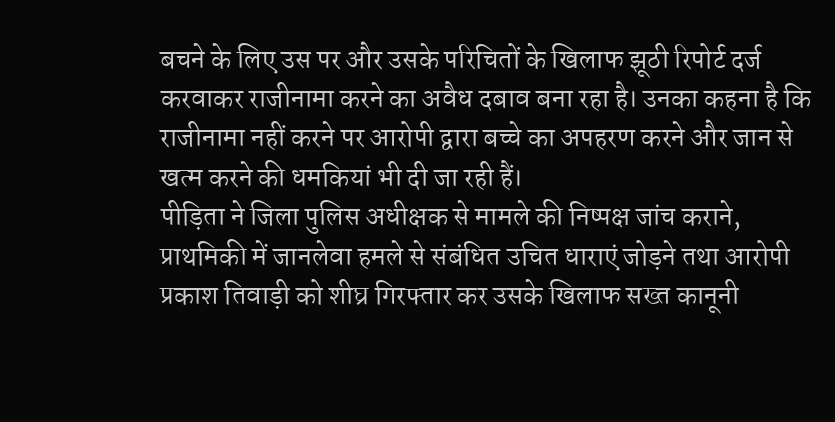बचने के लिए उस पर और उसके परिचितों के खिलाफ झूठी रिपोर्ट दर्ज करवाकर राजीनामा करने का अवैध दबाव बना रहा है। उनका कहना है कि राजीनामा नहीं करने पर आरोपी द्वारा बच्चे का अपहरण करने और जान से खत्म करने की धमकियां भी दी जा रही हैं।
पीड़िता ने जिला पुलिस अधीक्षक से मामले की निष्पक्ष जांच कराने, प्राथमिकी में जानलेवा हमले से संबंधित उचित धाराएं जोड़ने तथा आरोपी प्रकाश तिवाड़ी को शीघ्र गिरफ्तार कर उसके खिलाफ सख्त कानूनी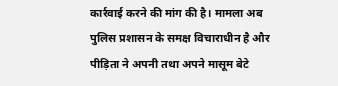कार्रवाई करने की मांग की है। मामला अब पुलिस प्रशासन के समक्ष विचाराधीन है और पीड़िता ने अपनी तथा अपने मासूम बेटे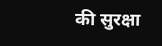की सुरक्षा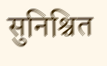सुनिश्चित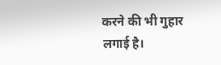करने की भी गुहार लगाई है।